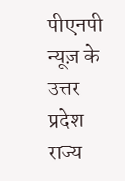पीएनपी न्यूज़ के उत्तर प्रदेश राज्य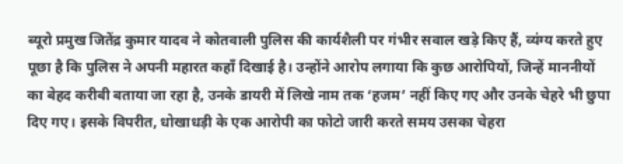ब्यूरो प्रमुख जितेंद्र कुमार यादव ने कोतवाली पुलिस की कार्यशैली पर गंभीर सवाल खड़े किए हैं, व्यंग्य करते हुए पूछा है कि पुलिस ने अपनी महारत कहाँ दिखाई है। उन्होंने आरोप लगाया कि कुछ आरोपियों, जिन्हें माननीयों का बेहद करीबी बताया जा रहा है, उनके डायरी में लिखे नाम तक ‘हजम’ नहीं किए गए और उनके चेहरे भी छुपा दिए गए। इसके विपरीत, धोखाधड़ी के एक आरोपी का फोटो जारी करते समय उसका चेहरा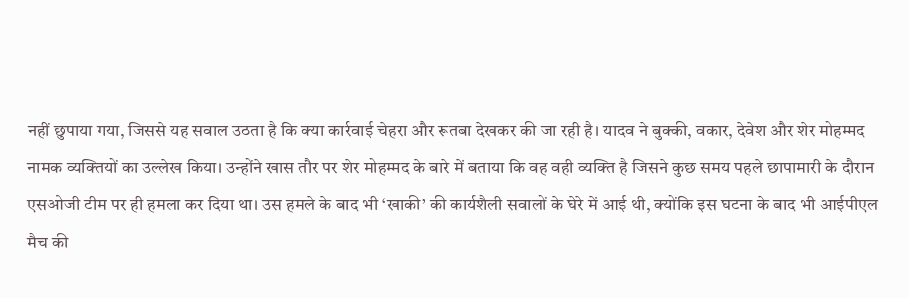नहीं छुपाया गया, जिससे यह सवाल उठता है कि क्या कार्रवाई चेहरा और रूतबा देखकर की जा रही है। यादव ने बुक्की, वकार, देवेश और शेर मोहम्मद नामक व्यक्तियों का उल्लेख किया। उन्होंने खास तौर पर शेर मोहम्मद के बारे में बताया कि वह वही व्यक्ति है जिसने कुछ समय पहले छापामारी के दौरान एसओजी टीम पर ही हमला कर दिया था। उस हमले के बाद भी ‘खाकी’ की कार्यशैली सवालों के घेरे में आई थी, क्योंकि इस घटना के बाद भी आईपीएल मैच की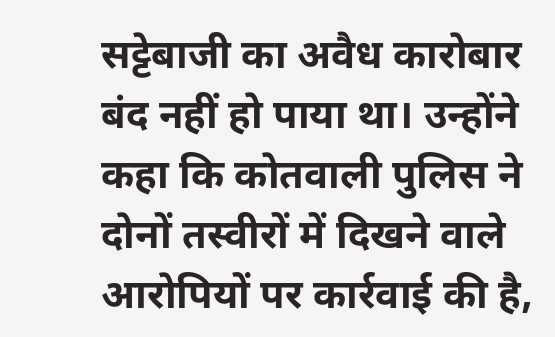सट्टेबाजी का अवैध कारोबार बंद नहीं हो पाया था। उन्होंने कहा कि कोतवाली पुलिस ने दोनों तस्वीरों में दिखने वाले आरोपियों पर कार्रवाई की है,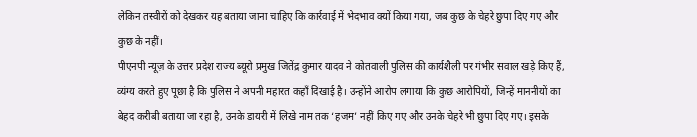लेकिन तस्वीरों को देखकर यह बताया जाना चाहिए कि कार्रवाई में भेदभाव क्यों किया गया, जब कुछ के चेहरे छुपा दिए गए और कुछ के नहीं।
पीएनपी न्यूज़ के उत्तर प्रदेश राज्य ब्यूरो प्रमुख जितेंद्र कुमार यादव ने कोतवाली पुलिस की कार्यशैली पर गंभीर सवाल खड़े किए हैं, व्यंग्य करते हुए पूछा है कि पुलिस ने अपनी महारत कहाँ दिखाई है। उन्होंने आरोप लगाया कि कुछ आरोपियों, जिन्हें माननीयों का बेहद करीबी बताया जा रहा है, उनके डायरी में लिखे नाम तक ‘हजम’ नहीं किए गए और उनके चेहरे भी छुपा दिए गए। इसके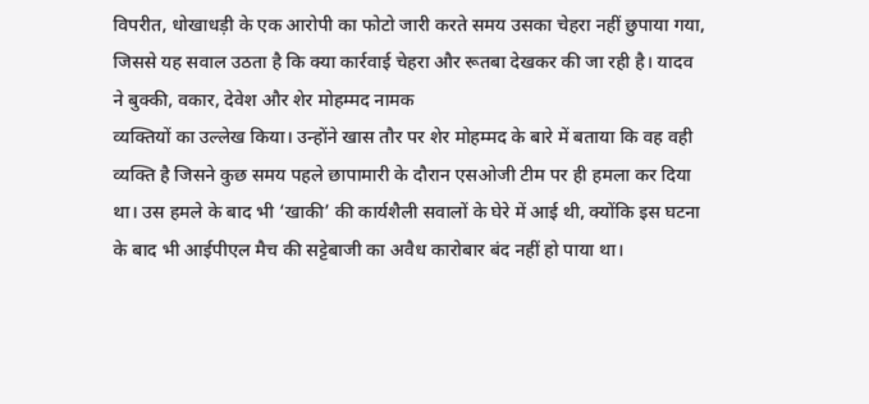विपरीत, धोखाधड़ी के एक आरोपी का फोटो जारी करते समय उसका चेहरा नहीं छुपाया गया, जिससे यह सवाल उठता है कि क्या कार्रवाई चेहरा और रूतबा देखकर की जा रही है। यादव ने बुक्की, वकार, देवेश और शेर मोहम्मद नामक
व्यक्तियों का उल्लेख किया। उन्होंने खास तौर पर शेर मोहम्मद के बारे में बताया कि वह वही व्यक्ति है जिसने कुछ समय पहले छापामारी के दौरान एसओजी टीम पर ही हमला कर दिया था। उस हमले के बाद भी ‘खाकी’ की कार्यशैली सवालों के घेरे में आई थी, क्योंकि इस घटना के बाद भी आईपीएल मैच की सट्टेबाजी का अवैध कारोबार बंद नहीं हो पाया था।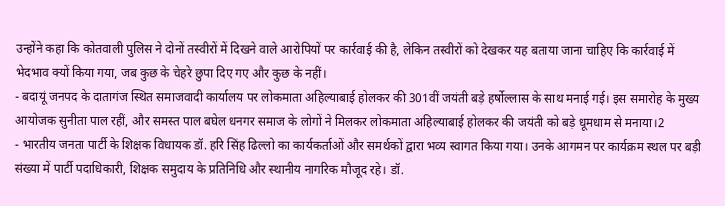उन्होंने कहा कि कोतवाली पुलिस ने दोनों तस्वीरों में दिखने वाले आरोपियों पर कार्रवाई की है, लेकिन तस्वीरों को देखकर यह बताया जाना चाहिए कि कार्रवाई में भेदभाव क्यों किया गया, जब कुछ के चेहरे छुपा दिए गए और कुछ के नहीं।
- बदायूं जनपद के दातागंज स्थित समाजवादी कार्यालय पर लोकमाता अहिल्याबाई होलकर की 301वीं जयंती बड़े हर्षोल्लास के साथ मनाई गई। इस समारोह के मुख्य आयोजक सुनीता पाल रहीं, और समस्त पाल बघेल धनगर समाज के लोगों ने मिलकर लोकमाता अहिल्याबाई होलकर की जयंती को बड़े धूमधाम से मनाया।2
- भारतीय जनता पार्टी के शिक्षक विधायक डॉ. हरि सिंह ढिल्लो का कार्यकर्ताओं और समर्थकों द्वारा भव्य स्वागत किया गया। उनके आगमन पर कार्यक्रम स्थल पर बड़ी संख्या में पार्टी पदाधिकारी, शिक्षक समुदाय के प्रतिनिधि और स्थानीय नागरिक मौजूद रहे। डॉ.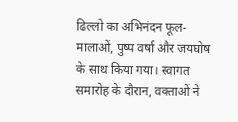ढिल्लो का अभिनंदन फूल-मालाओं, पुष्प वर्षा और जयघोष के साथ किया गया। स्वागत समारोह के दौरान, वक्ताओं ने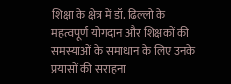शिक्षा के क्षेत्र में डॉ. ढिल्लो के महत्वपूर्ण योगदान और शिक्षकों की समस्याओं के समाधान के लिए उनके प्रयासों की सराहना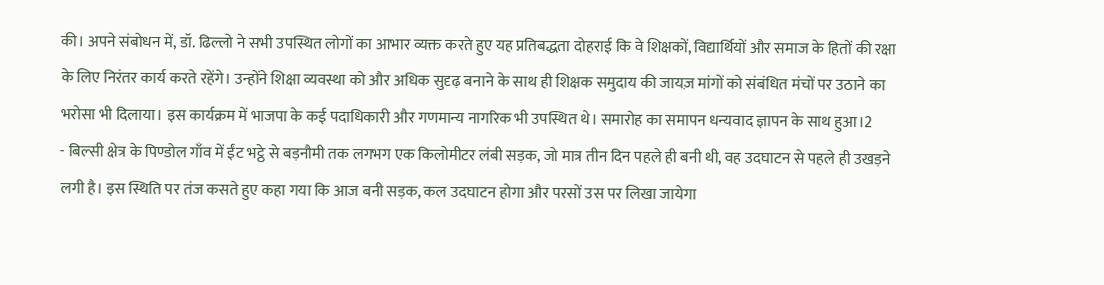की। अपने संबोधन में, डॉ. ढिल्लो ने सभी उपस्थित लोगों का आभार व्यक्त करते हुए यह प्रतिबद्धता दोहराई कि वे शिक्षकों, विद्यार्थियों और समाज के हितों की रक्षा के लिए निरंतर कार्य करते रहेंगे। उन्होंने शिक्षा व्यवस्था को और अधिक सुदृढ़ बनाने के साथ ही शिक्षक समुदाय की जायज़ मांगों को संबंधित मंचों पर उठाने का भरोसा भी दिलाया। इस कार्यक्रम में भाजपा के कई पदाधिकारी और गणमान्य नागरिक भी उपस्थित थे। समारोह का समापन धन्यवाद ज्ञापन के साथ हुआ।2
- बिल्सी क्षेत्र के पिण्डोल गाँव में ईंट भट्ठे से बड़नौमी तक लगभग एक किलोमीटर लंबी सड़क, जो मात्र तीन दिन पहले ही बनी थी, वह उदघाटन से पहले ही उखड़ने लगी है। इस स्थिति पर तंज कसते हुए कहा गया कि आज बनी सड़क, कल उदघाटन होगा और परसों उस पर लिखा जायेगा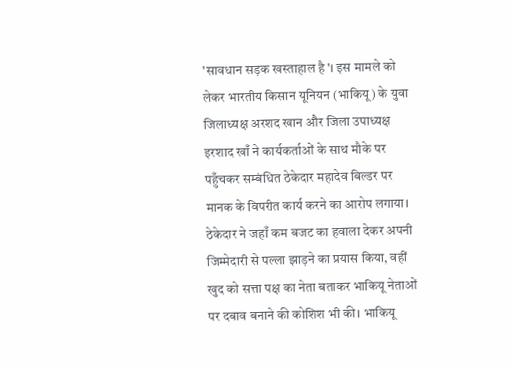'सावधान सड़क खस्ताहाल है'। इस मामले को लेकर भारतीय किसान यूनियन (भाकियू) के युवा जिलाध्यक्ष अरशद खान और जिला उपाध्यक्ष इरशाद खाँ ने कार्यकर्ताओं के साथ मौके पर पहुँचकर सम्बंधित ठेकेदार महादेव बिल्डर पर मानक के विपरीत कार्य करने का आरोप लगाया। ठेकेदार ने जहाँ कम बजट का हवाला देकर अपनी जिम्मेदारी से पल्ला झाड़ने का प्रयास किया, वहीं खुद को सत्ता पक्ष का नेता बताकर भाकियू नेताओं पर दबाव बनाने की कोशिश भी की। भाकियू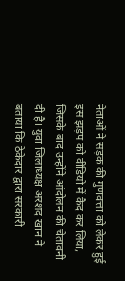नेताओं ने सड़क की गुणवत्ता को लेकर हुई इस झड़प को वीडियो में कैद कर लिया, जिसके बाद उन्होंने आंदोलन की चेतावनी दी है। युवा जिलाध्यक्ष अरशद खान ने बताया कि ठेकेदार द्वारा सरकारी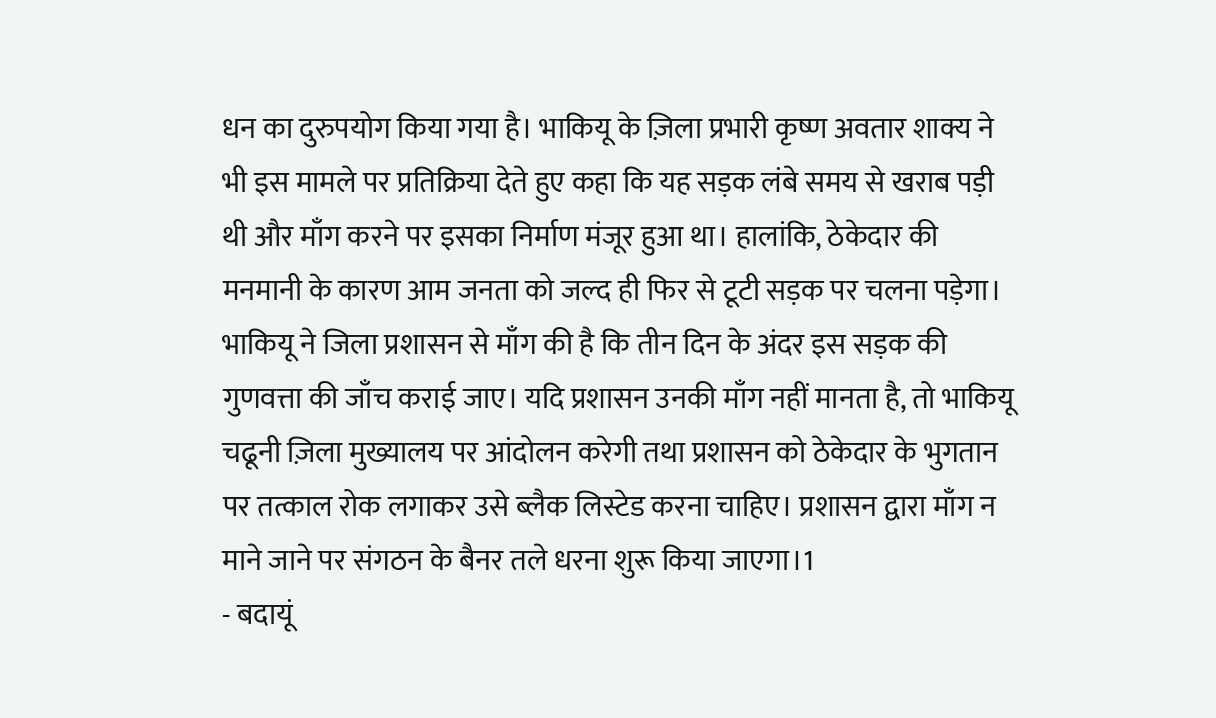धन का दुरुपयोग किया गया है। भाकियू के ज़िला प्रभारी कृष्ण अवतार शाक्य ने भी इस मामले पर प्रतिक्रिया देते हुए कहा कि यह सड़क लंबे समय से खराब पड़ी थी और माँग करने पर इसका निर्माण मंजूर हुआ था। हालांकि, ठेकेदार की मनमानी के कारण आम जनता को जल्द ही फिर से टूटी सड़क पर चलना पड़ेगा। भाकियू ने जिला प्रशासन से माँग की है कि तीन दिन के अंदर इस सड़क की गुणवत्ता की जाँच कराई जाए। यदि प्रशासन उनकी माँग नहीं मानता है, तो भाकियू चढूनी ज़िला मुख्यालय पर आंदोलन करेगी तथा प्रशासन को ठेकेदार के भुगतान पर तत्काल रोक लगाकर उसे ब्लैक लिस्टेड करना चाहिए। प्रशासन द्वारा माँग न माने जाने पर संगठन के बैनर तले धरना शुरू किया जाएगा।1
- बदायूं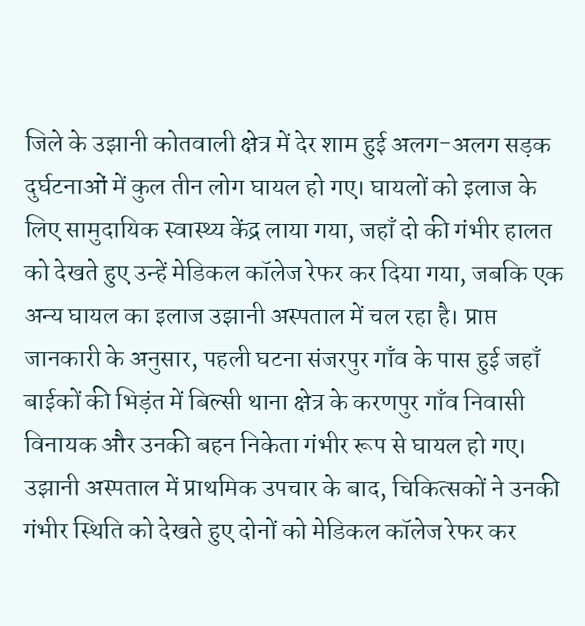जिले के उझानी कोतवाली क्षेत्र में देर शाम हुई अलग-अलग सड़क दुर्घटनाओं में कुल तीन लोग घायल हो गए। घायलों को इलाज के लिए सामुदायिक स्वास्थ्य केंद्र लाया गया, जहाँ दो की गंभीर हालत को देखते हुए उन्हें मेडिकल कॉलेज रेफर कर दिया गया, जबकि एक अन्य घायल का इलाज उझानी अस्पताल में चल रहा है। प्राप्त जानकारी के अनुसार, पहली घटना संजरपुर गाँव के पास हुई जहाँ बाईकों की भिड़ंत में बिल्सी थाना क्षेत्र के करणपुर गाँव निवासी विनायक और उनकी बहन निकेता गंभीर रूप से घायल हो गए। उझानी अस्पताल में प्राथमिक उपचार के बाद, चिकित्सकों ने उनकी गंभीर स्थिति को देखते हुए दोनों को मेडिकल कॉलेज रेफर कर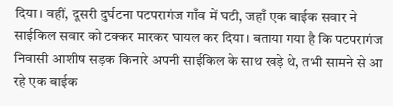दिया। वहीं, दूसरी दुर्घटना पटपरागंज गाँव में घटी, जहाँ एक बाईक सवार ने साईकिल सवार को टक्कर मारकर घायल कर दिया। बताया गया है कि पटपरागंज निवासी आशीष सड़क किनारे अपनी साईकिल के साथ खड़े थे, तभी सामने से आ रहे एक बाईक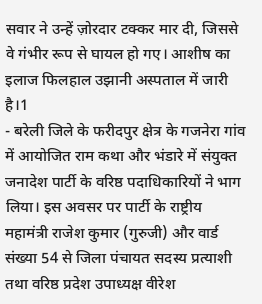सवार ने उन्हें ज़ोरदार टक्कर मार दी, जिससे वे गंभीर रूप से घायल हो गए। आशीष का इलाज फिलहाल उझानी अस्पताल में जारी है।1
- बरेली जिले के फरीदपुर क्षेत्र के गजनेरा गांव में आयोजित राम कथा और भंडारे में संयुक्त जनादेश पार्टी के वरिष्ठ पदाधिकारियों ने भाग लिया। इस अवसर पर पार्टी के राष्ट्रीय महामंत्री राजेश कुमार (गुरुजी) और वार्ड संख्या 54 से जिला पंचायत सदस्य प्रत्याशी तथा वरिष्ठ प्रदेश उपाध्यक्ष वीरेश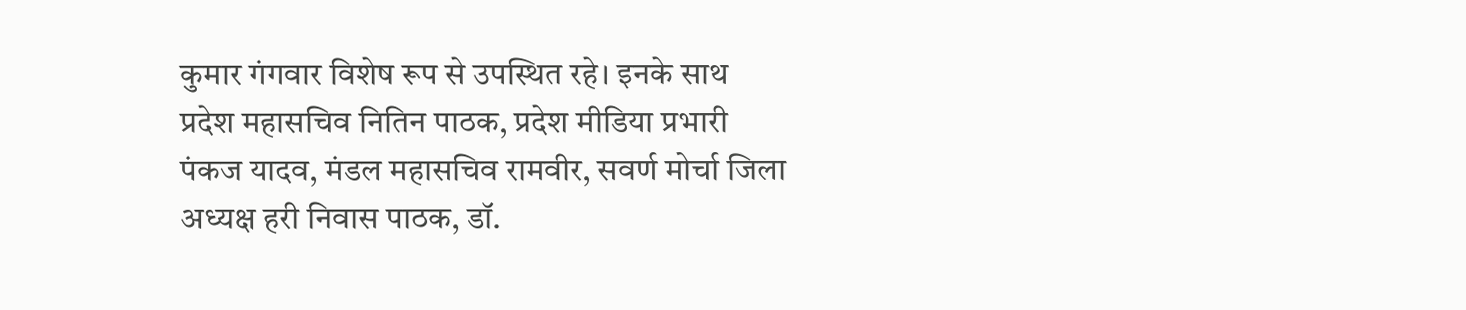कुमार गंगवार विशेष रूप से उपस्थित रहे। इनके साथ प्रदेश महासचिव नितिन पाठक, प्रदेश मीडिया प्रभारी पंकज यादव, मंडल महासचिव रामवीर, सवर्ण मोर्चा जिला अध्यक्ष हरी निवास पाठक, डॉ.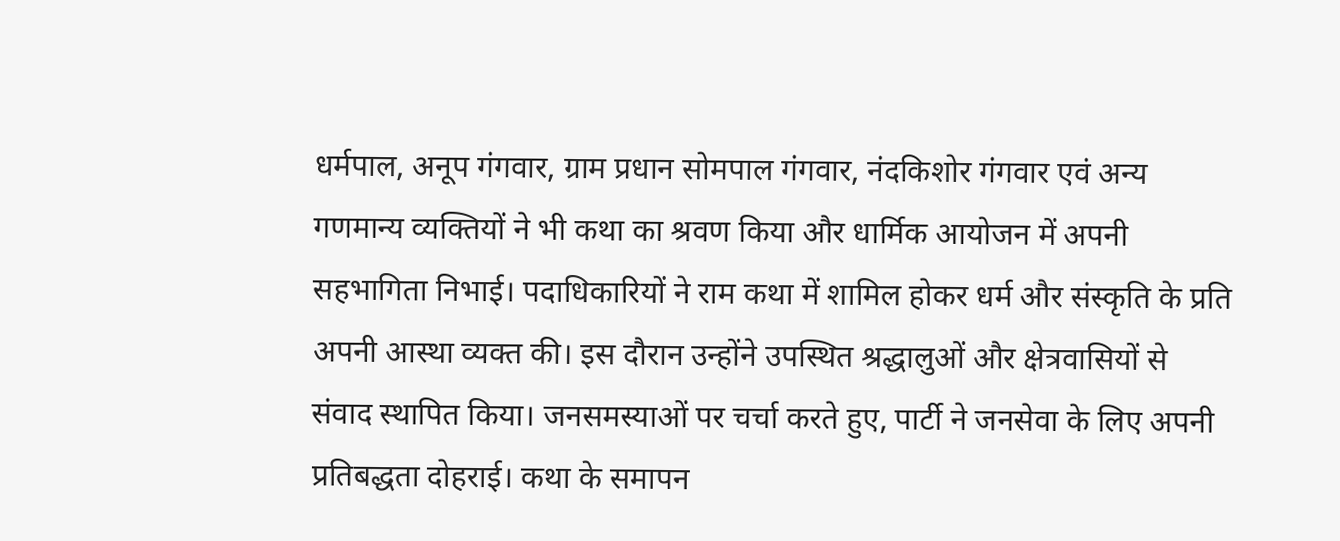धर्मपाल, अनूप गंगवार, ग्राम प्रधान सोमपाल गंगवार, नंदकिशोर गंगवार एवं अन्य गणमान्य व्यक्तियों ने भी कथा का श्रवण किया और धार्मिक आयोजन में अपनी सहभागिता निभाई। पदाधिकारियों ने राम कथा में शामिल होकर धर्म और संस्कृति के प्रति अपनी आस्था व्यक्त की। इस दौरान उन्होंने उपस्थित श्रद्धालुओं और क्षेत्रवासियों से संवाद स्थापित किया। जनसमस्याओं पर चर्चा करते हुए, पार्टी ने जनसेवा के लिए अपनी प्रतिबद्धता दोहराई। कथा के समापन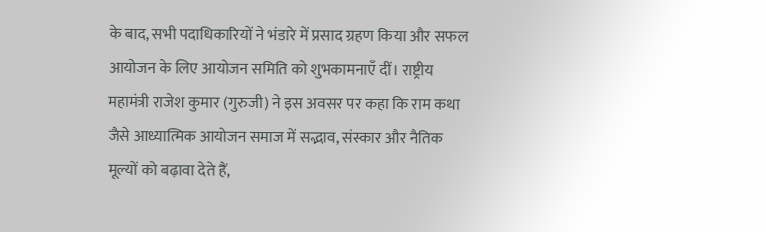के बाद, सभी पदाधिकारियों ने भंडारे में प्रसाद ग्रहण किया और सफल आयोजन के लिए आयोजन समिति को शुभकामनाएँ दीं। राष्ट्रीय महामंत्री राजेश कुमार (गुरुजी) ने इस अवसर पर कहा कि राम कथा जैसे आध्यात्मिक आयोजन समाज में सद्भाव, संस्कार और नैतिक मूल्यों को बढ़ावा देते हैं,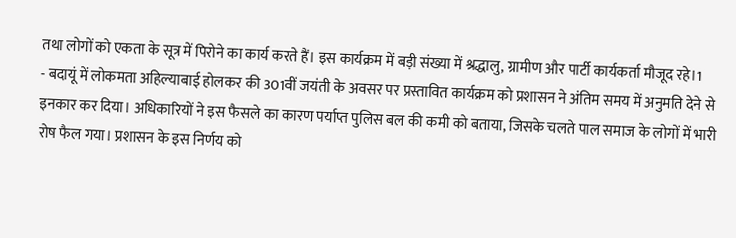तथा लोगों को एकता के सूत्र में पिरोने का कार्य करते हैं। इस कार्यक्रम में बड़ी संख्या में श्रद्धालु, ग्रामीण और पार्टी कार्यकर्ता मौजूद रहे।1
- बदायूं में लोकमता अहिल्याबाई होलकर की 301वीं जयंती के अवसर पर प्रस्तावित कार्यक्रम को प्रशासन ने अंतिम समय में अनुमति देने से इनकार कर दिया। अधिकारियों ने इस फैसले का कारण पर्याप्त पुलिस बल की कमी को बताया, जिसके चलते पाल समाज के लोगों में भारी रोष फैल गया। प्रशासन के इस निर्णय को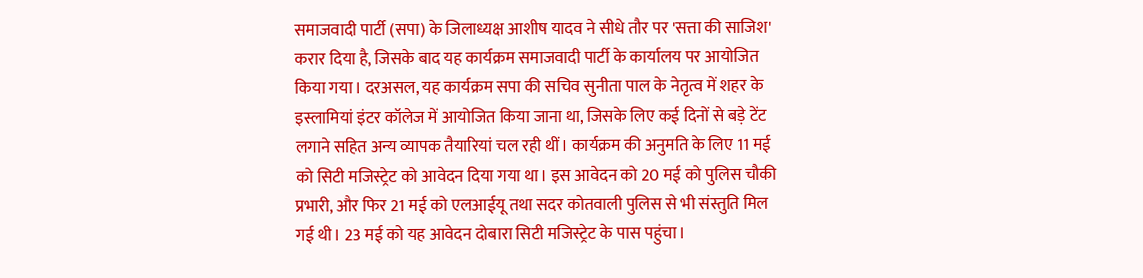समाजवादी पार्टी (सपा) के जिलाध्यक्ष आशीष यादव ने सीधे तौर पर 'सत्ता की साजिश' करार दिया है, जिसके बाद यह कार्यक्रम समाजवादी पार्टी के कार्यालय पर आयोजित किया गया। दरअसल, यह कार्यक्रम सपा की सचिव सुनीता पाल के नेतृत्व में शहर के इस्लामियां इंटर कॉलेज में आयोजित किया जाना था, जिसके लिए कई दिनों से बड़े टेंट लगाने सहित अन्य व्यापक तैयारियां चल रही थीं। कार्यक्रम की अनुमति के लिए 11 मई को सिटी मजिस्ट्रेट को आवेदन दिया गया था। इस आवेदन को 20 मई को पुलिस चौकी प्रभारी, और फिर 21 मई को एलआईयू तथा सदर कोतवाली पुलिस से भी संस्तुति मिल गई थी। 23 मई को यह आवेदन दोबारा सिटी मजिस्ट्रेट के पास पहुंचा।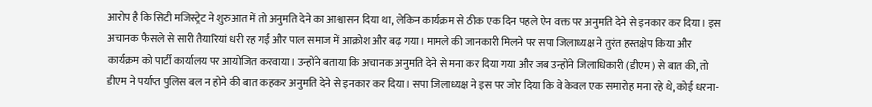आरोप है कि सिटी मजिस्ट्रेट ने शुरुआत में तो अनुमति देने का आश्वासन दिया था, लेकिन कार्यक्रम से ठीक एक दिन पहले ऐन वक्त पर अनुमति देने से इनकार कर दिया। इस अचानक फैसले से सारी तैयारियां धरी रह गईं और पाल समाज में आक्रोश और बढ़ गया। मामले की जानकारी मिलने पर सपा जिलाध्यक्ष ने तुरंत हस्तक्षेप किया और कार्यक्रम को पार्टी कार्यालय पर आयोजित करवाया। उन्होंने बताया कि अचानक अनुमति देने से मना कर दिया गया और जब उन्होंने जिलाधिकारी (डीएम) से बात की, तो डीएम ने पर्याप्त पुलिस बल न होने की बात कहकर अनुमति देने से इनकार कर दिया। सपा जिलाध्यक्ष ने इस पर जोर दिया कि वे केवल एक समारोह मना रहे थे, कोई धरना-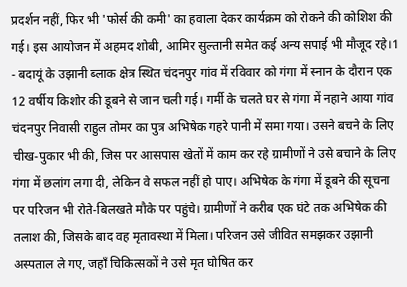प्रदर्शन नहीं, फिर भी 'फोर्स की कमी' का हवाला देकर कार्यक्रम को रोकने की कोशिश की गई। इस आयोजन में अहमद शोबी, आमिर सुल्तानी समेत कई अन्य सपाई भी मौजूद रहे।1
- बदायूं के उझानी ब्लाक क्षेत्र स्थित चंदनपुर गांव में रविवार को गंगा में स्नान के दौरान एक 12 वर्षीय किशोर की डूबने से जान चली गई। गर्मी के चलते घर से गंगा में नहाने आया गांव चंदनपुर निवासी राहुल तोमर का पुत्र अभिषेक गहरे पानी में समा गया। उसने बचने के लिए चीख-पुकार भी की, जिस पर आसपास खेतों में काम कर रहे ग्रामीणों ने उसे बचाने के लिए गंगा में छलांग लगा दी, लेकिन वे सफल नहीं हो पाए। अभिषेक के गंगा में डूबने की सूचना पर परिजन भी रोते-बिलखते मौके पर पहुंचे। ग्रामीणों ने करीब एक घंटे तक अभिषेक की तलाश की, जिसके बाद वह मृतावस्था में मिला। परिजन उसे जीवित समझकर उझानी अस्पताल ले गए, जहाँ चिकित्सकों ने उसे मृत घोषित कर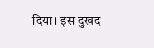दिया। इस दुखद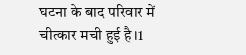घटना के बाद परिवार में चीत्कार मची हुई है।1